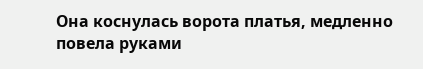Она коснулась ворота платья, медленно повела руками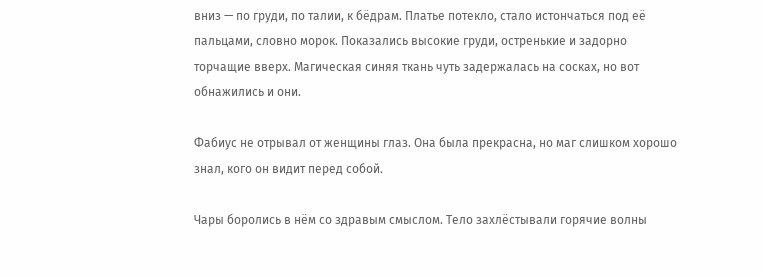вниз — по груди, по талии, к бёдрам. Платье потекло, стало истончаться под её пальцами, словно морок. Показались высокие груди, остренькие и задорно торчащие вверх. Магическая синяя ткань чуть задержалась на сосках, но вот обнажились и они.

Фабиус не отрывал от женщины глаз. Она была прекрасна, но маг слишком хорошо знал, кого он видит перед собой.

Чары боролись в нём со здравым смыслом. Тело захлёстывали горячие волны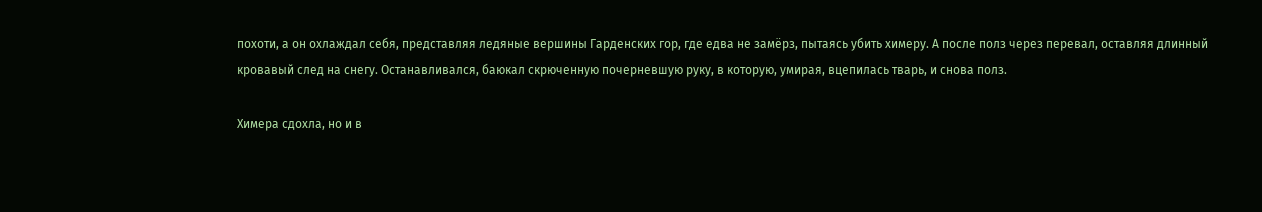похоти, а он охлаждал себя, представляя ледяные вершины Гарденских гор, где едва не замёрз, пытаясь убить химеру. А после полз через перевал, оставляя длинный кровавый след на снегу. Останавливался, баюкал скрюченную почерневшую руку, в которую, умирая, вцепилась тварь, и снова полз.

Химера сдохла, но и в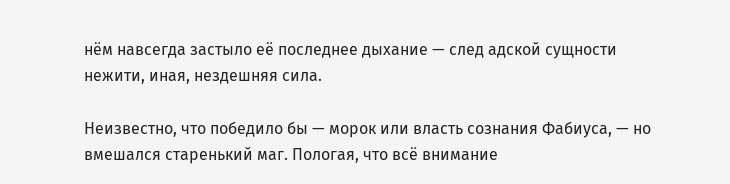нём навсегда застыло её последнее дыхание — след адской сущности нежити, иная, нездешняя сила.

Неизвестно, что победило бы — морок или власть сознания Фабиуса, — но вмешался старенький маг. Пологая, что всё внимание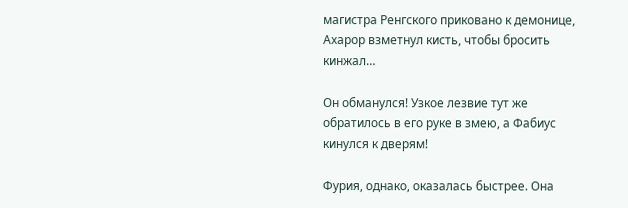магистра Ренгского приковано к демонице, Ахарор взметнул кисть, чтобы бросить кинжал…

Он обманулся! Узкое лезвие тут же обратилось в его руке в змею, а Фабиус кинулся к дверям!

Фурия, однако, оказалась быстрее. Она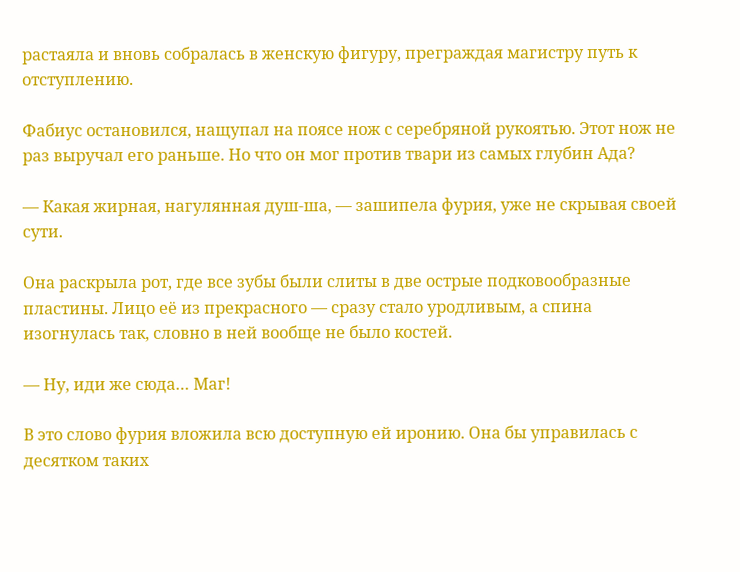растаяла и вновь собралась в женскую фигуру, преграждая магистру путь к отступлению.

Фабиус остановился, нащупал на поясе нож с серебряной рукоятью. Этот нож не раз выручал его раньше. Но что он мог против твари из самых глубин Ада?

— Какая жирная, нагулянная душ-ша, — зашипела фурия, уже не скрывая своей сути.

Она раскрыла рот, где все зубы были слиты в две острые подковообразные пластины. Лицо её из прекрасного — сразу стало уродливым, а спина изогнулась так, словно в ней вообще не было костей.

— Ну, иди же сюда… Маг!

В это слово фурия вложила всю доступную ей иронию. Она бы управилась с десятком таких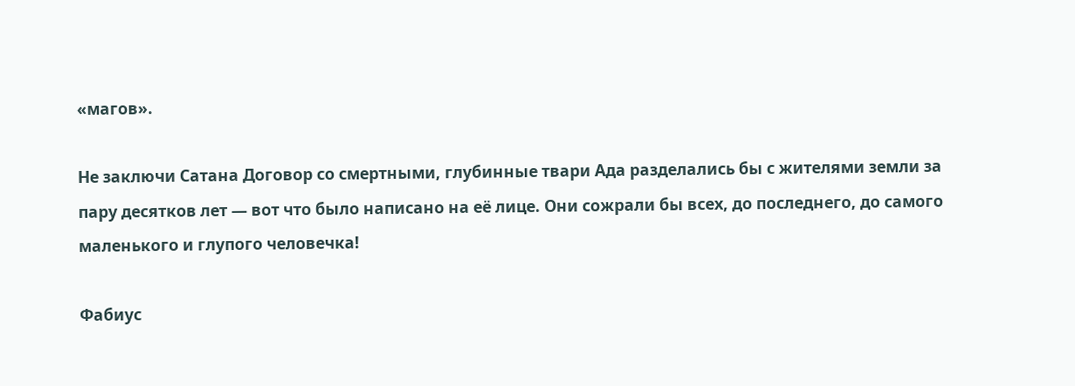«магов».

Не заключи Сатана Договор со смертными, глубинные твари Ада разделались бы с жителями земли за пару десятков лет — вот что было написано на её лице. Они сожрали бы всех, до последнего, до самого маленького и глупого человечка!

Фабиус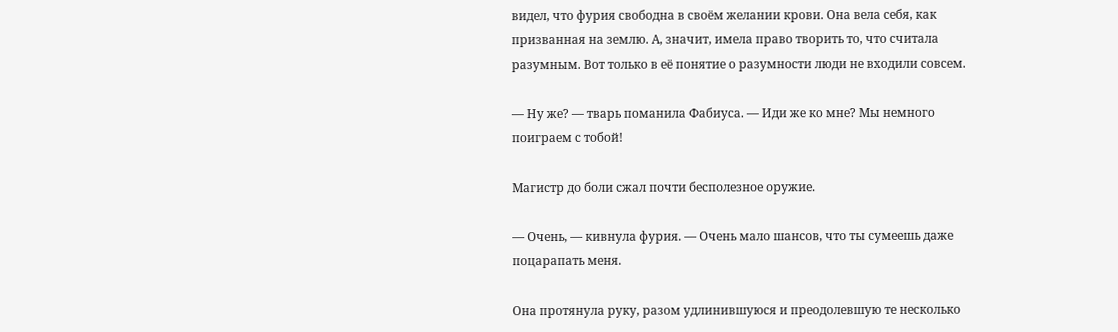видел, что фурия свободна в своём желании крови. Она вела себя, как призванная на землю. А, значит, имела право творить то, что считала разумным. Вот только в её понятие о разумности люди не входили совсем.

— Ну же? — тварь поманила Фабиуса. — Иди же ко мне? Мы немного поиграем с тобой!

Магистр до боли сжал почти бесполезное оружие.

— Очень, — кивнула фурия. — Очень мало шансов, что ты сумеешь даже поцарапать меня.

Она протянула руку, разом удлинившуюся и преодолевшую те несколько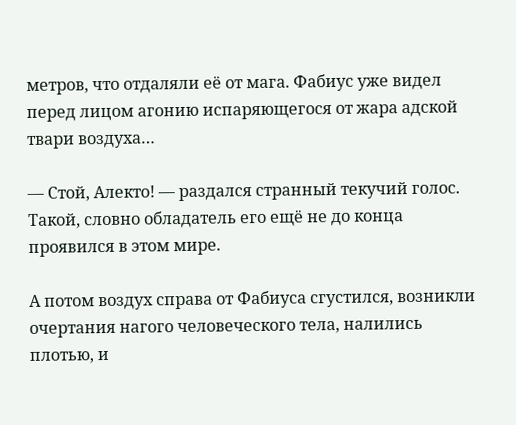метров, что отдаляли её от мага. Фабиус уже видел перед лицом агонию испаряющегося от жара адской твари воздуха…

— Стой, Алекто! — раздался странный текучий голос. Такой, словно обладатель его ещё не до конца проявился в этом мире.

А потом воздух справа от Фабиуса сгустился, возникли очертания нагого человеческого тела, налились плотью, и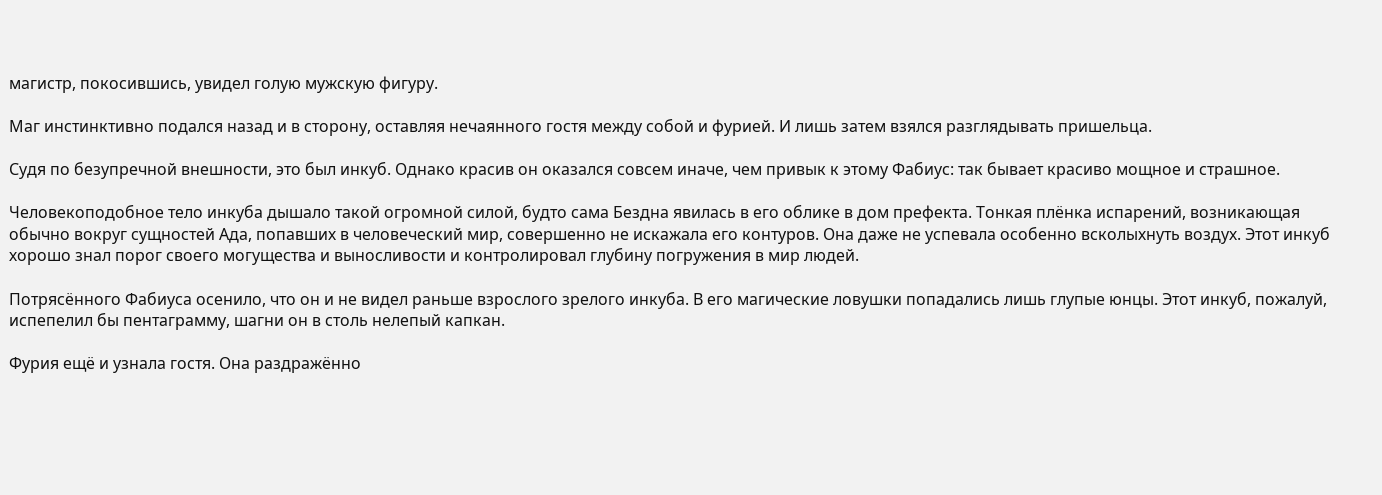магистр, покосившись, увидел голую мужскую фигуру.

Маг инстинктивно подался назад и в сторону, оставляя нечаянного гостя между собой и фурией. И лишь затем взялся разглядывать пришельца.

Судя по безупречной внешности, это был инкуб. Однако красив он оказался совсем иначе, чем привык к этому Фабиус: так бывает красиво мощное и страшное.

Человекоподобное тело инкуба дышало такой огромной силой, будто сама Бездна явилась в его облике в дом префекта. Тонкая плёнка испарений, возникающая обычно вокруг сущностей Ада, попавших в человеческий мир, совершенно не искажала его контуров. Она даже не успевала особенно всколыхнуть воздух. Этот инкуб хорошо знал порог своего могущества и выносливости и контролировал глубину погружения в мир людей.

Потрясённого Фабиуса осенило, что он и не видел раньше взрослого зрелого инкуба. В его магические ловушки попадались лишь глупые юнцы. Этот инкуб, пожалуй, испепелил бы пентаграмму, шагни он в столь нелепый капкан.

Фурия ещё и узнала гостя. Она раздражённо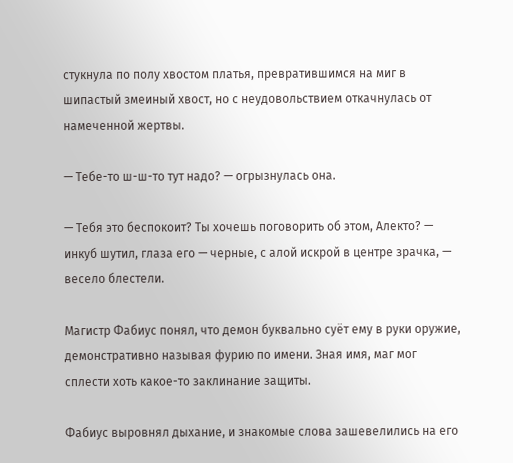стукнула по полу хвостом платья, превратившимся на миг в шипастый змеиный хвост, но с неудовольствием откачнулась от намеченной жертвы.

— Тебе-то ш-ш-то тут надо? — огрызнулась она.

— Тебя это беспокоит? Ты хочешь поговорить об этом, Алекто? — инкуб шутил, глаза его — черные, с алой искрой в центре зрачка, — весело блестели.

Магистр Фабиус понял, что демон буквально суёт ему в руки оружие, демонстративно называя фурию по имени. Зная имя, маг мог сплести хоть какое-то заклинание защиты.

Фабиус выровнял дыхание, и знакомые слова зашевелились на его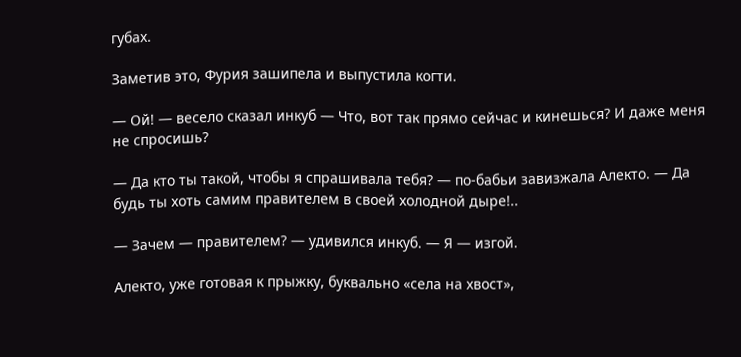губах.

Заметив это, Фурия зашипела и выпустила когти.

— Ой! — весело сказал инкуб — Что, вот так прямо сейчас и кинешься? И даже меня не спросишь?

— Да кто ты такой, чтобы я спрашивала тебя? — по-бабьи завизжала Алекто. — Да будь ты хоть самим правителем в своей холодной дыре!..

— Зачем — правителем? — удивился инкуб. — Я — изгой.

Алекто, уже готовая к прыжку, буквально «села на хвост»,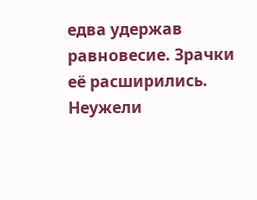едва удержав равновесие. Зрачки её расширились. Неужели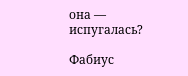она — испугалась?

Фабиус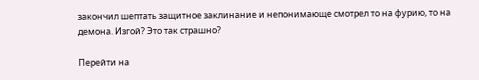закончил шептать защитное заклинание и непонимающе смотрел то на фурию, то на демона. Изгой? Это так страшно?

Перейти на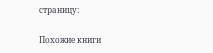страницу:

Похожие книги